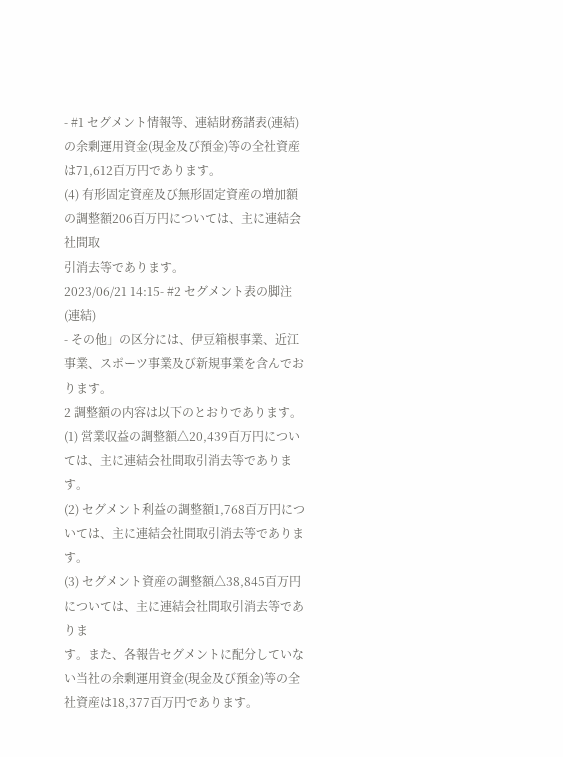- #1 セグメント情報等、連結財務諸表(連結)
の余剰運用資金(現金及び預金)等の全社資産は71,612百万円であります。
(4) 有形固定資産及び無形固定資産の増加額の調整額206百万円については、主に連結会社間取
引消去等であります。
2023/06/21 14:15- #2 セグメント表の脚注(連結)
- その他」の区分には、伊豆箱根事業、近江事業、スポーツ事業及び新規事業を含んでおります。
2 調整額の内容は以下のとおりであります。
(1) 営業収益の調整額△20,439百万円については、主に連結会社間取引消去等であります。
(2) セグメント利益の調整額1,768百万円については、主に連結会社間取引消去等であります。
(3) セグメント資産の調整額△38,845百万円については、主に連結会社間取引消去等でありま
す。また、各報告セグメントに配分していない当社の余剰運用資金(現金及び預金)等の全
社資産は18,377百万円であります。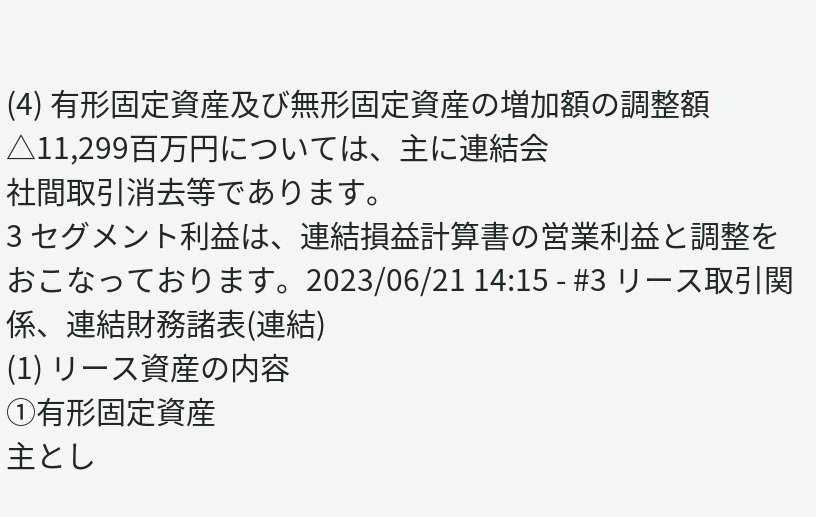(4) 有形固定資産及び無形固定資産の増加額の調整額△11,299百万円については、主に連結会
社間取引消去等であります。
3 セグメント利益は、連結損益計算書の営業利益と調整をおこなっております。2023/06/21 14:15 - #3 リース取引関係、連結財務諸表(連結)
(1) リース資産の内容
①有形固定資産
主とし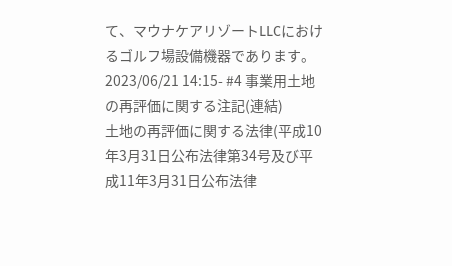て、マウナケアリゾートLLCにおけるゴルフ場設備機器であります。
2023/06/21 14:15- #4 事業用土地の再評価に関する注記(連結)
土地の再評価に関する法律(平成10年3月31日公布法律第34号及び平成11年3月31日公布法律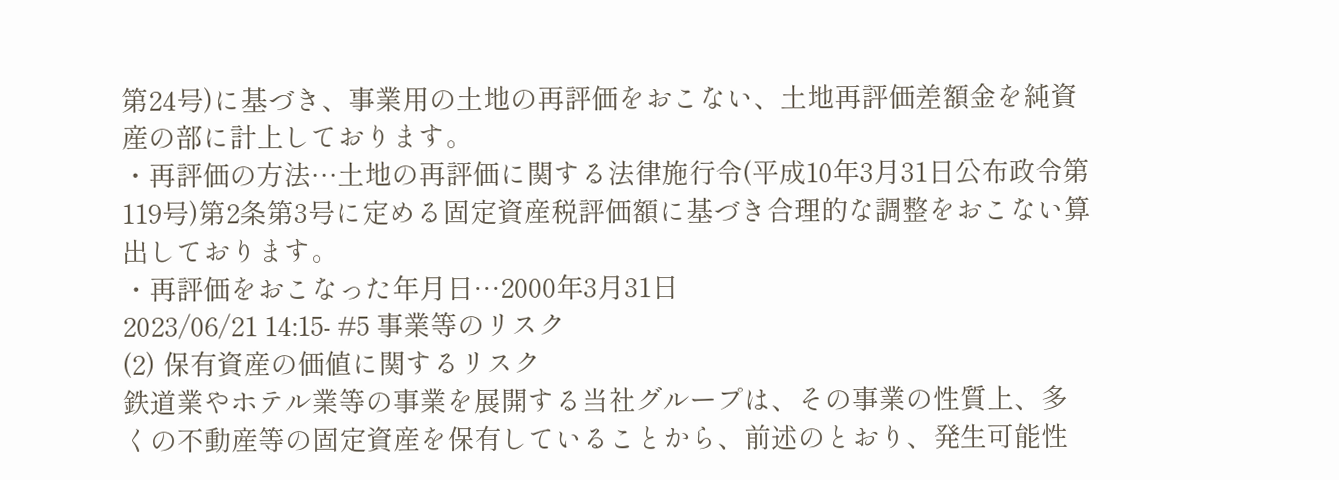第24号)に基づき、事業用の土地の再評価をおこない、土地再評価差額金を純資産の部に計上しております。
・再評価の方法…土地の再評価に関する法律施行令(平成10年3月31日公布政令第119号)第2条第3号に定める固定資産税評価額に基づき合理的な調整をおこない算出しております。
・再評価をおこなった年月日…2000年3月31日
2023/06/21 14:15- #5 事業等のリスク
(2) 保有資産の価値に関するリスク
鉄道業やホテル業等の事業を展開する当社グループは、その事業の性質上、多くの不動産等の固定資産を保有していることから、前述のとおり、発生可能性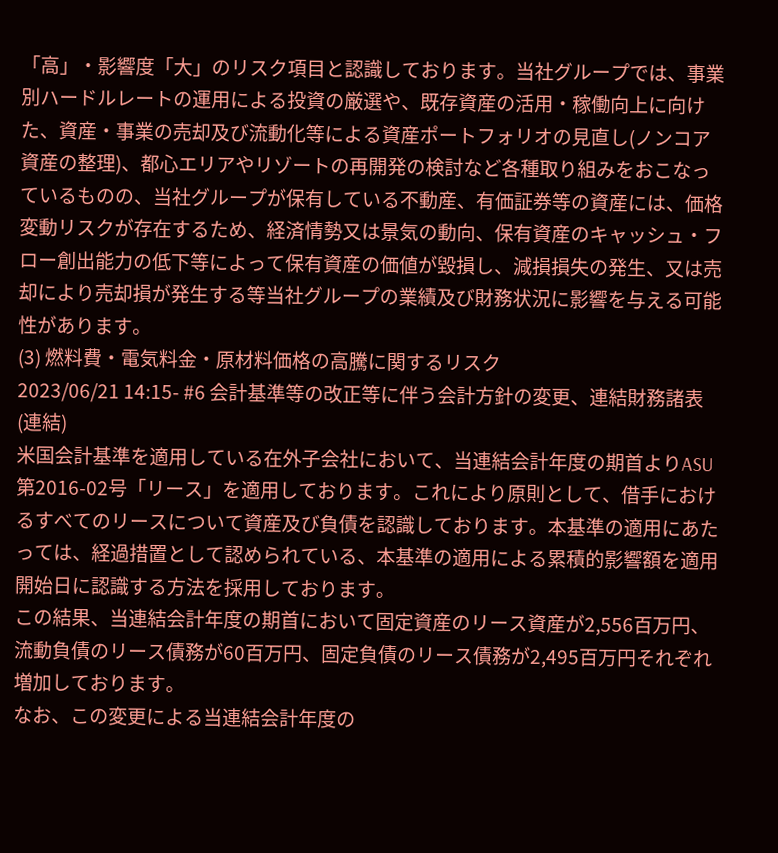「高」・影響度「大」のリスク項目と認識しております。当社グループでは、事業別ハードルレートの運用による投資の厳選や、既存資産の活用・稼働向上に向けた、資産・事業の売却及び流動化等による資産ポートフォリオの見直し(ノンコア資産の整理)、都心エリアやリゾートの再開発の検討など各種取り組みをおこなっているものの、当社グループが保有している不動産、有価証券等の資産には、価格変動リスクが存在するため、経済情勢又は景気の動向、保有資産のキャッシュ・フロー創出能力の低下等によって保有資産の価値が毀損し、減損損失の発生、又は売却により売却損が発生する等当社グループの業績及び財務状況に影響を与える可能性があります。
(3) 燃料費・電気料金・原材料価格の高騰に関するリスク
2023/06/21 14:15- #6 会計基準等の改正等に伴う会計方針の変更、連結財務諸表(連結)
米国会計基準を適用している在外子会社において、当連結会計年度の期首よりASU第2016-02号「リース」を適用しております。これにより原則として、借手におけるすべてのリースについて資産及び負債を認識しております。本基準の適用にあたっては、経過措置として認められている、本基準の適用による累積的影響額を適用開始日に認識する方法を採用しております。
この結果、当連結会計年度の期首において固定資産のリース資産が2,556百万円、流動負債のリース債務が60百万円、固定負債のリース債務が2,495百万円それぞれ増加しております。
なお、この変更による当連結会計年度の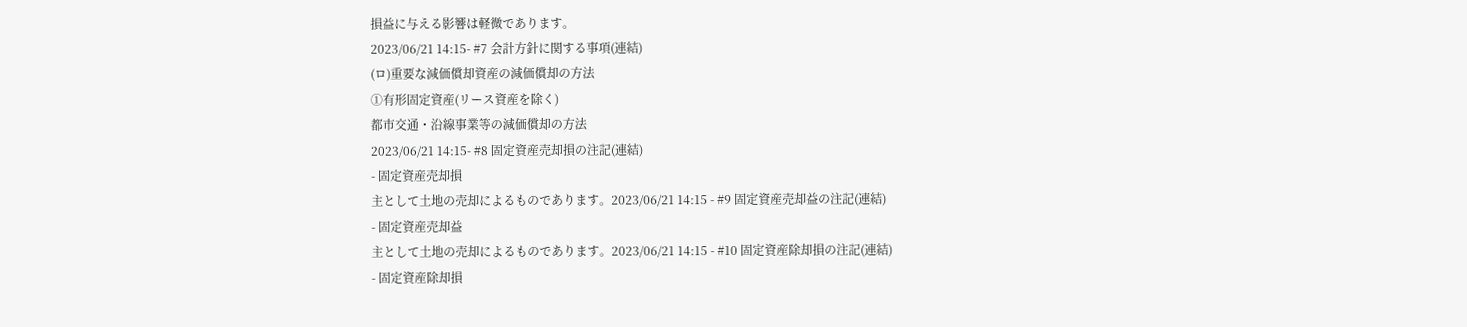損益に与える影響は軽微であります。
2023/06/21 14:15- #7 会計方針に関する事項(連結)
(ロ)重要な減価償却資産の減価償却の方法
①有形固定資産(リース資産を除く)
都市交通・沿線事業等の減価償却の方法
2023/06/21 14:15- #8 固定資産売却損の注記(連結)
- 固定資産売却損
主として土地の売却によるものであります。2023/06/21 14:15 - #9 固定資産売却益の注記(連結)
- 固定資産売却益
主として土地の売却によるものであります。2023/06/21 14:15 - #10 固定資産除却損の注記(連結)
- 固定資産除却損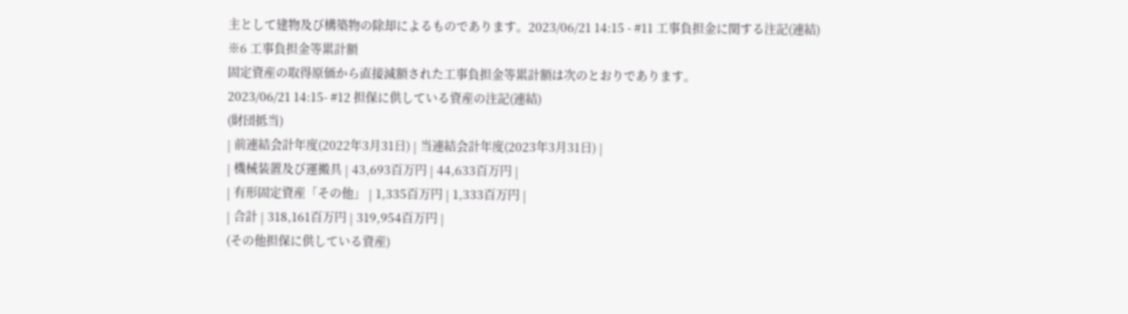主として建物及び構築物の除却によるものであります。2023/06/21 14:15 - #11 工事負担金に関する注記(連結)
※6 工事負担金等累計額
固定資産の取得原価から直接減額された工事負担金等累計額は次のとおりであります。
2023/06/21 14:15- #12 担保に供している資産の注記(連結)
(財団抵当)
| 前連結会計年度(2022年3月31日) | 当連結会計年度(2023年3月31日) |
| 機械装置及び運搬具 | 43,693百万円 | 44,633百万円 |
| 有形固定資産「その他」 | 1,335百万円 | 1,333百万円 |
| 合計 | 318,161百万円 | 319,954百万円 |
(その他担保に供している資産)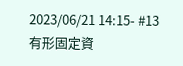2023/06/21 14:15- #13 有形固定資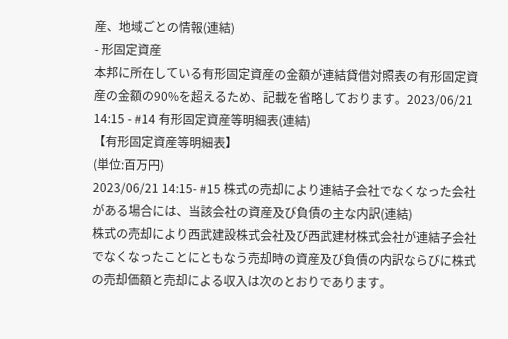産、地域ごとの情報(連結)
- 形固定資産
本邦に所在している有形固定資産の金額が連結貸借対照表の有形固定資産の金額の90%を超えるため、記載を省略しております。2023/06/21 14:15 - #14 有形固定資産等明細表(連結)
【有形固定資産等明細表】
(単位:百万円)
2023/06/21 14:15- #15 株式の売却により連結子会社でなくなった会社がある場合には、当該会社の資産及び負債の主な内訳(連結)
株式の売却により西武建設株式会社及び西武建材株式会社が連結子会社でなくなったことにともなう売却時の資産及び負債の内訳ならびに株式の売却価額と売却による収入は次のとおりであります。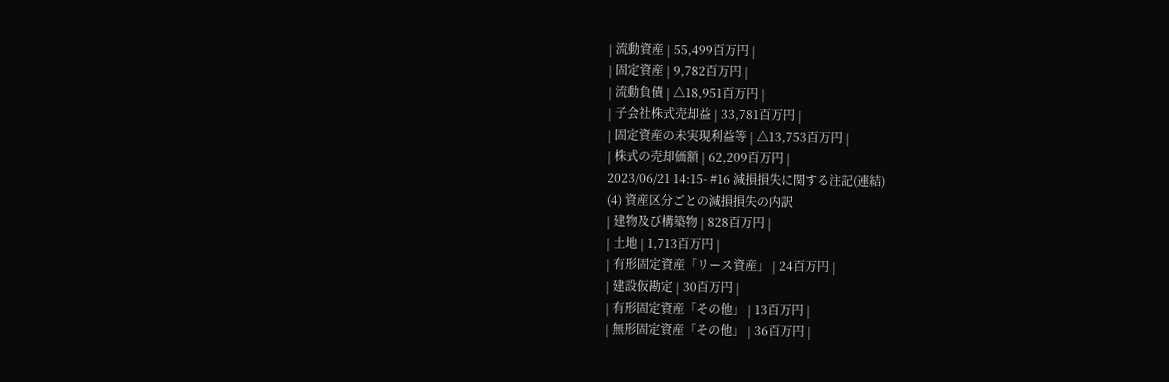| 流動資産 | 55,499百万円 |
| 固定資産 | 9,782百万円 |
| 流動負債 | △18,951百万円 |
| 子会社株式売却益 | 33,781百万円 |
| 固定資産の未実現利益等 | △13,753百万円 |
| 株式の売却価額 | 62,209百万円 |
2023/06/21 14:15- #16 減損損失に関する注記(連結)
(4) 資産区分ごとの減損損失の内訳
| 建物及び構築物 | 828百万円 |
| 土地 | 1,713百万円 |
| 有形固定資産「リース資産」 | 24百万円 |
| 建設仮勘定 | 30百万円 |
| 有形固定資産「その他」 | 13百万円 |
| 無形固定資産「その他」 | 36百万円 |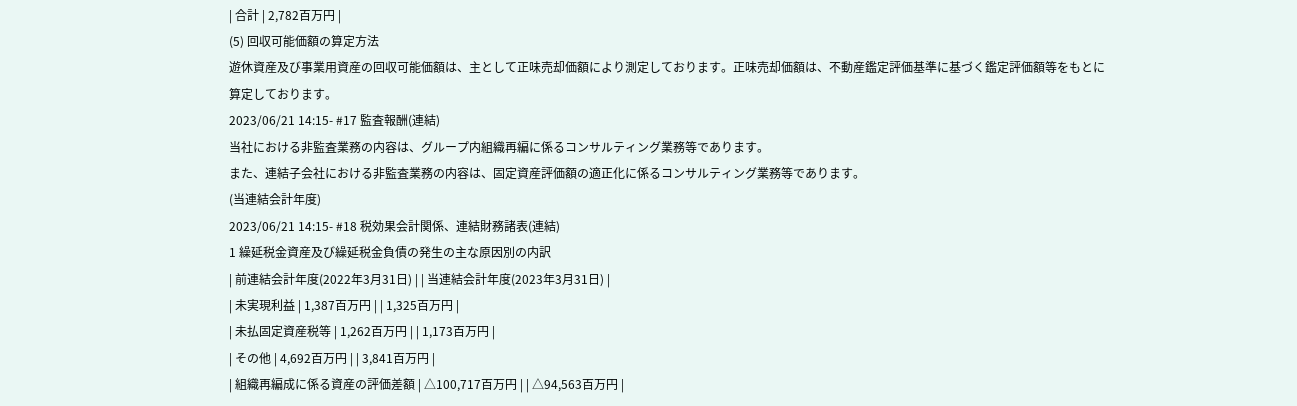| 合計 | 2,782百万円 |
(5) 回収可能価額の算定方法
遊休資産及び事業用資産の回収可能価額は、主として正味売却価額により測定しております。正味売却価額は、不動産鑑定評価基準に基づく鑑定評価額等をもとに算定しております。
2023/06/21 14:15- #17 監査報酬(連結)
当社における非監査業務の内容は、グループ内組織再編に係るコンサルティング業務等であります。
また、連結子会社における非監査業務の内容は、固定資産評価額の適正化に係るコンサルティング業務等であります。
(当連結会計年度)
2023/06/21 14:15- #18 税効果会計関係、連結財務諸表(連結)
1 繰延税金資産及び繰延税金負債の発生の主な原因別の内訳
| 前連結会計年度(2022年3月31日) | | 当連結会計年度(2023年3月31日) |
| 未実現利益 | 1,387百万円 | | 1,325百万円 |
| 未払固定資産税等 | 1,262百万円 | | 1,173百万円 |
| その他 | 4,692百万円 | | 3,841百万円 |
| 組織再編成に係る資産の評価差額 | △100,717百万円 | | △94,563百万円 |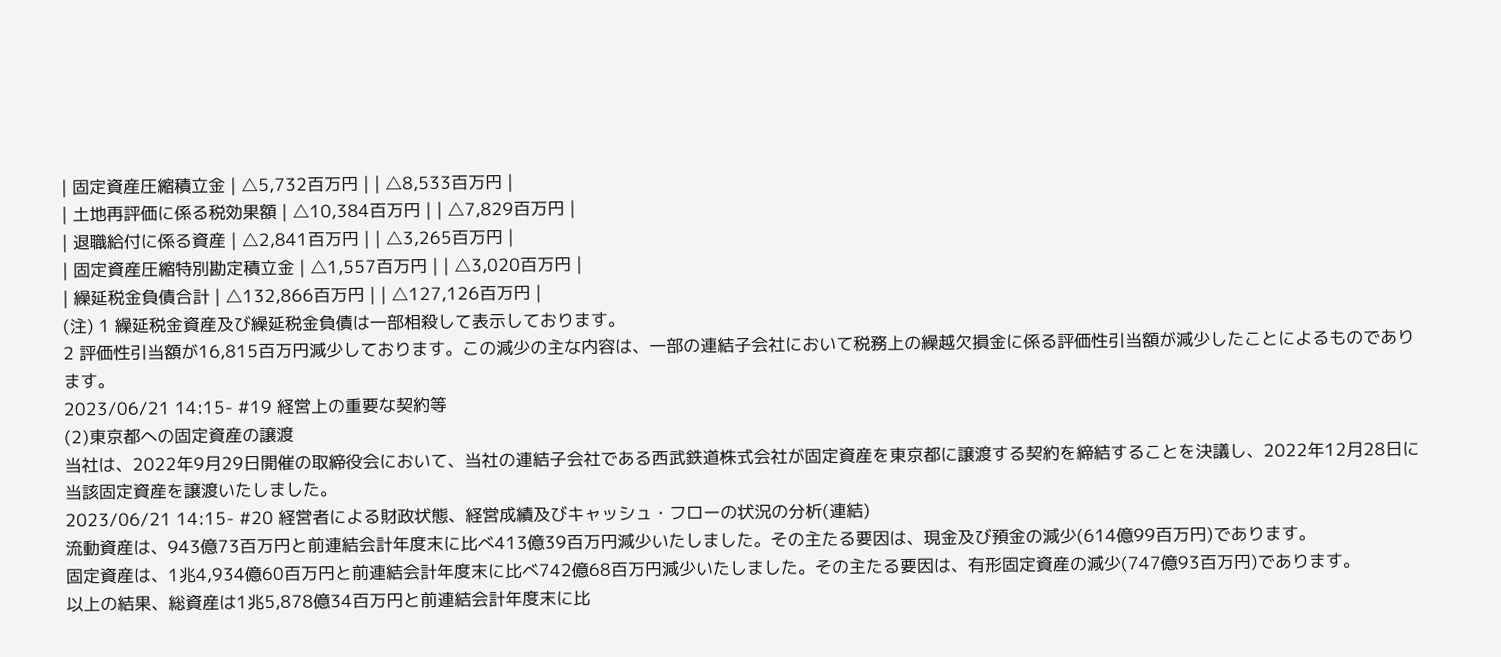| 固定資産圧縮積立金 | △5,732百万円 | | △8,533百万円 |
| 土地再評価に係る税効果額 | △10,384百万円 | | △7,829百万円 |
| 退職給付に係る資産 | △2,841百万円 | | △3,265百万円 |
| 固定資産圧縮特別勘定積立金 | △1,557百万円 | | △3,020百万円 |
| 繰延税金負債合計 | △132,866百万円 | | △127,126百万円 |
(注) 1 繰延税金資産及び繰延税金負債は一部相殺して表示しております。
2 評価性引当額が16,815百万円減少しております。この減少の主な内容は、一部の連結子会社において税務上の繰越欠損金に係る評価性引当額が減少したことによるものであります。
2023/06/21 14:15- #19 経営上の重要な契約等
(2)東京都への固定資産の譲渡
当社は、2022年9月29日開催の取締役会において、当社の連結子会社である西武鉄道株式会社が固定資産を東京都に譲渡する契約を締結することを決議し、2022年12月28日に当該固定資産を譲渡いたしました。
2023/06/21 14:15- #20 経営者による財政状態、経営成績及びキャッシュ・フローの状況の分析(連結)
流動資産は、943億73百万円と前連結会計年度末に比べ413億39百万円減少いたしました。その主たる要因は、現金及び預金の減少(614億99百万円)であります。
固定資産は、1兆4,934億60百万円と前連結会計年度末に比べ742億68百万円減少いたしました。その主たる要因は、有形固定資産の減少(747億93百万円)であります。
以上の結果、総資産は1兆5,878億34百万円と前連結会計年度末に比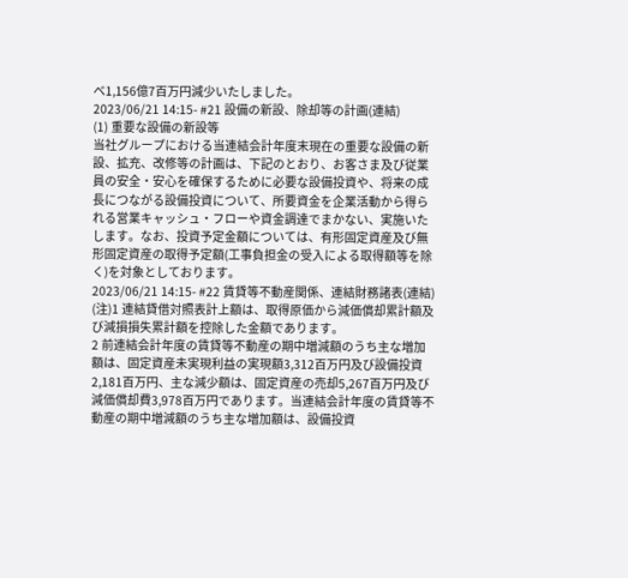べ1,156億7百万円減少いたしました。
2023/06/21 14:15- #21 設備の新設、除却等の計画(連結)
(1) 重要な設備の新設等
当社グループにおける当連結会計年度末現在の重要な設備の新設、拡充、改修等の計画は、下記のとおり、お客さま及び従業員の安全・安心を確保するために必要な設備投資や、将来の成長につながる設備投資について、所要資金を企業活動から得られる営業キャッシュ・フローや資金調達でまかない、実施いたします。なお、投資予定金額については、有形固定資産及び無形固定資産の取得予定額(工事負担金の受入による取得額等を除く)を対象としております。
2023/06/21 14:15- #22 賃貸等不動産関係、連結財務諸表(連結)
(注)1 連結貸借対照表計上額は、取得原価から減価償却累計額及び減損損失累計額を控除した金額であります。
2 前連結会計年度の賃貸等不動産の期中増減額のうち主な増加額は、固定資産未実現利益の実現額3,312百万円及び設備投資2,181百万円、主な減少額は、固定資産の売却5,267百万円及び減価償却費3,978百万円であります。当連結会計年度の賃貸等不動産の期中増減額のうち主な増加額は、設備投資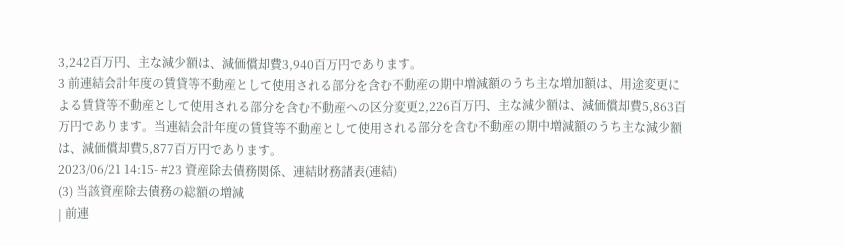3,242百万円、主な減少額は、減価償却費3,940百万円であります。
3 前連結会計年度の賃貸等不動産として使用される部分を含む不動産の期中増減額のうち主な増加額は、用途変更による賃貸等不動産として使用される部分を含む不動産への区分変更2,226百万円、主な減少額は、減価償却費5,863百万円であります。当連結会計年度の賃貸等不動産として使用される部分を含む不動産の期中増減額のうち主な減少額は、減価償却費5,877百万円であります。
2023/06/21 14:15- #23 資産除去債務関係、連結財務諸表(連結)
(3) 当該資産除去債務の総額の増減
| 前連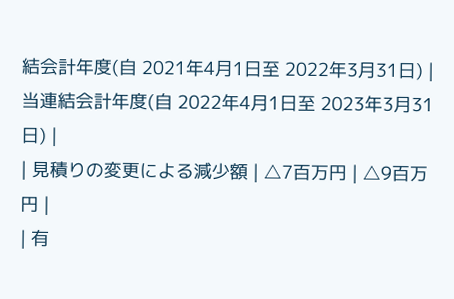結会計年度(自 2021年4月1日至 2022年3月31日) | 当連結会計年度(自 2022年4月1日至 2023年3月31日) |
| 見積りの変更による減少額 | △7百万円 | △9百万円 |
| 有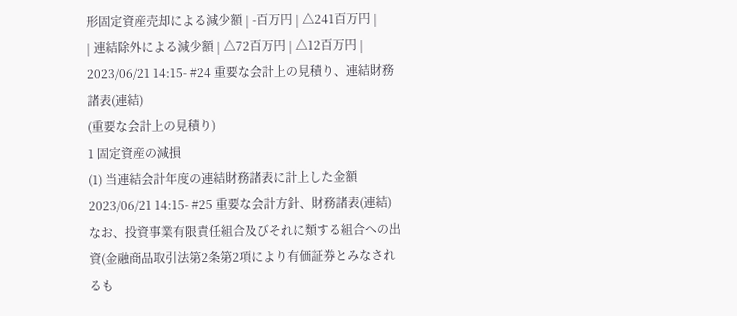形固定資産売却による減少額 | -百万円 | △241百万円 |
| 連結除外による減少額 | △72百万円 | △12百万円 |
2023/06/21 14:15- #24 重要な会計上の見積り、連結財務諸表(連結)
(重要な会計上の見積り)
1 固定資産の減損
(1) 当連結会計年度の連結財務諸表に計上した金額
2023/06/21 14:15- #25 重要な会計方針、財務諸表(連結)
なお、投資事業有限責任組合及びそれに類する組合への出資(金融商品取引法第2条第2項により有価証券とみなされるも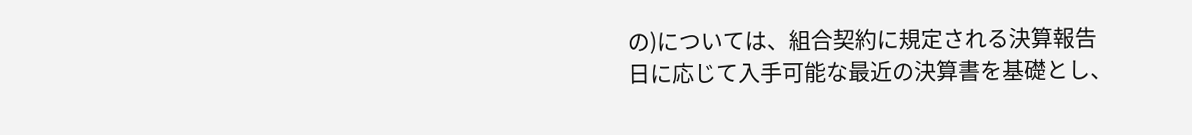の)については、組合契約に規定される決算報告日に応じて入手可能な最近の決算書を基礎とし、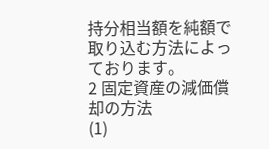持分相当額を純額で取り込む方法によっております。
2 固定資産の減価償却の方法
(1)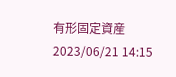有形固定資産
2023/06/21 14:15